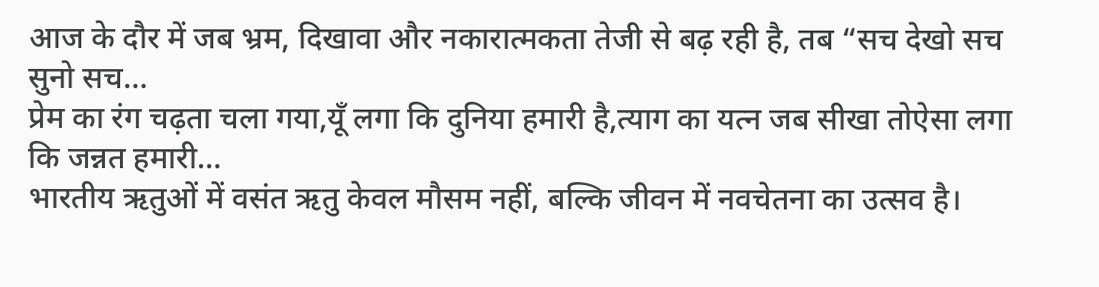आज के दौर में जब भ्रम, दिखावा और नकारात्मकता तेजी से बढ़ रही है, तब “सच देखो सच सुनो सच…
प्रेम का रंग चढ़ता चला गया,यूँ लगा कि दुनिया हमारी है,त्याग का यत्न जब सीखा तोऐसा लगा कि जन्नत हमारी…
भारतीय ऋतुओं में वसंत ऋतु केवल मौसम नहीं, बल्कि जीवन में नवचेतना का उत्सव है।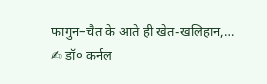फागुन–चैत के आते ही खेत-खलिहान,…
✍ डॉ० कर्नल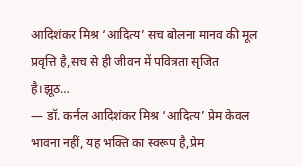आदिशंकर मिश्र ‘आदित्य’ सच बोलना मानव की मूल प्रवृत्ति है,सच से ही जीवन में पवित्रता सृजित है।झूठ…
— डॉ. कर्नल आदिशंकर मिश्र ‘आदित्य’ प्रेम केवल भावना नहीं, यह भक्ति का स्वरूप है,प्रेम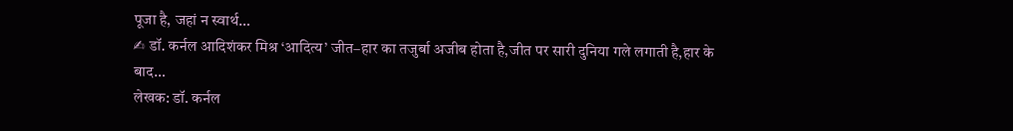पूजा है, जहां न स्वार्थ…
✍ डॉ. कर्नल आदिशंकर मिश्र ‘आदित्य’ जीत–हार का तजुर्बा अजीब होता है,जीत पर सारी दुनिया गले लगाती है,हार के बाद…
लेखक: डॉ. कर्नल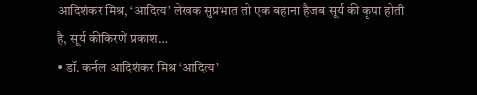आदिशंकर मिश्र, ‘आदित्य’ लेखक सुप्रभात तो एक बहाना हैजब सूर्य की कृपा होती है, सूर्य कीकिरणें प्रकाश…
• डॉ. कर्नल आदिशंकर मिश्र ‘आदित्य’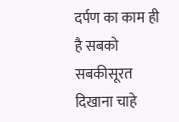दर्पण का काम ही है सबको सबकीसूरत दिखाना चाहे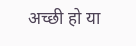अच्छी हो या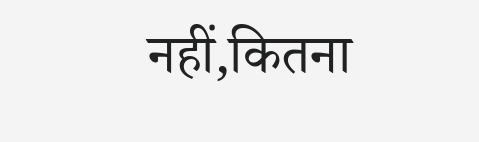नहीं,कितना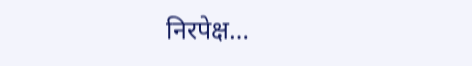निरपेक्ष…